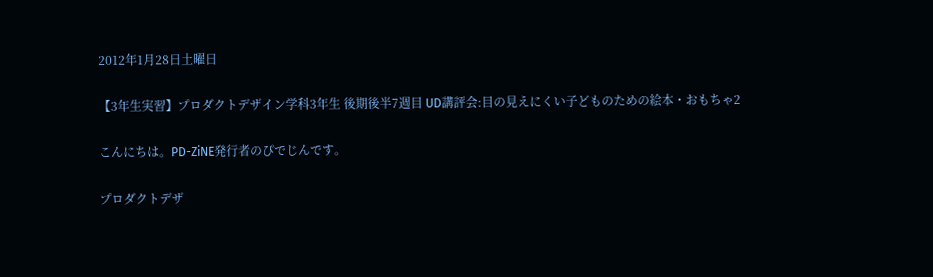2012年1月28日土曜日

【3年生実習】プロダクトデザイン学科3年生 後期後半7週目 UD講評会:目の見えにくい子どものための絵本・おもちゃ2

こんにちは。PD-ZiNE発行者のぴでじんです。

プロダクトデザ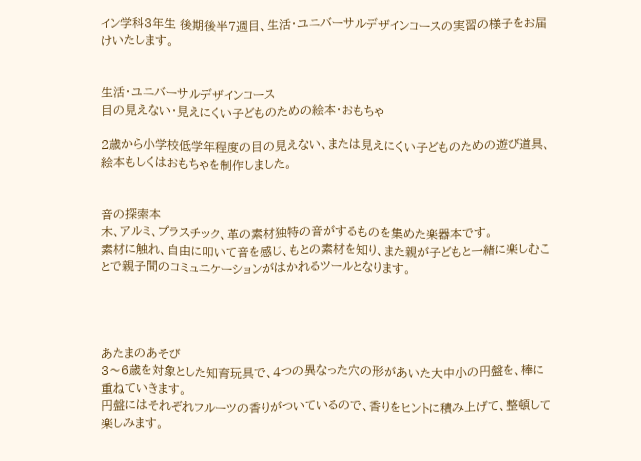イン学科3年生 後期後半7週目、生活・ユニバーサルデザインコースの実習の様子をお届けいたします。


生活・ユニバーサルデザインコース
目の見えない・見えにくい子どものための絵本・おもちゃ

2歳から小学校低学年程度の目の見えない、または見えにくい子どものための遊び道具、絵本もしくはおもちゃを制作しました。


音の探索本
木、アルミ、プラスチック、革の素材独特の音がするものを集めた楽器本です。
素材に触れ、自由に叩いて音を感じ、もとの素材を知り、また親が子どもと一緒に楽しむことで親子間のコミュニケーションがはかれるツールとなります。




あたまのあそび
3〜6歳を対象とした知育玩具で、4つの異なった穴の形があいた大中小の円盤を、棒に重ねていきます。
円盤にはそれぞれフルーツの香りがついているので、香りをヒントに積み上げて、整頓して楽しみます。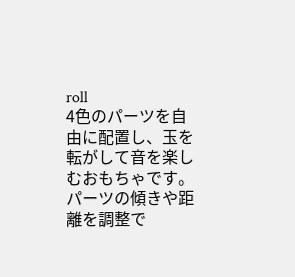roll
4色のパーツを自由に配置し、玉を転がして音を楽しむおもちゃです。
パーツの傾きや距離を調整で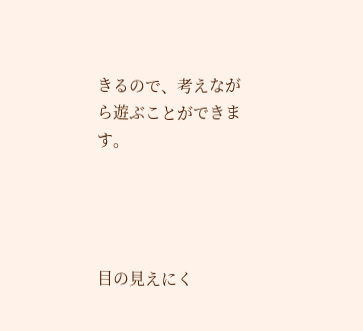きるので、考えながら遊ぶことができます。




目の見えにく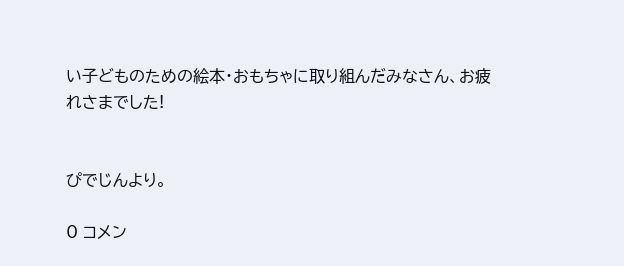い子どものための絵本・おもちゃに取り組んだみなさん、お疲れさまでした!


ぴでじんより。

0 コメン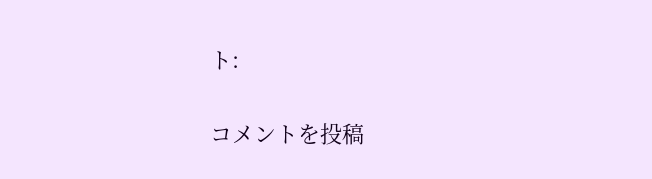ト:

コメントを投稿